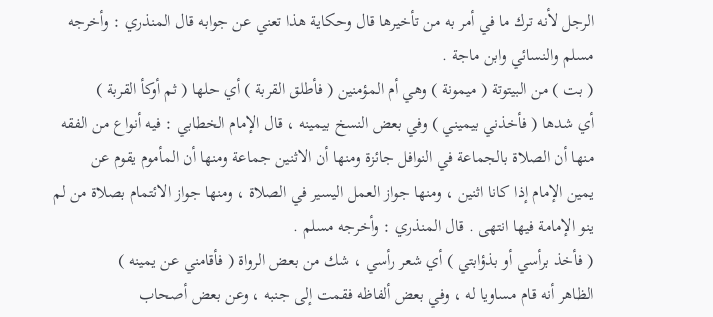الرجل لأنه ترك ما في أمر به من تأخيرها قال وحكاية هذا تعني عن جوابه قال المنذري : وأخرجه
مسلم والنسائي وابن ماجة .
( بت ) من البيتوتة ( ميمونة ) وهي أم المؤمنين ( فأطلق القربة ) أي حلها ( ثم أوكأ القربة )
أي شدها ( فأخذني بيميني ) وفي بعض النسخ بيمينه ، قال الإمام الخطابي : فيه أنواع من الفقه
منها أن الصلاة بالجماعة في النوافل جائزة ومنها أن الاثنين جماعة ومنها أن المأموم يقوم عن
يمين الإمام إذا كانا اثنين ، ومنها جواز العمل اليسير في الصلاة ، ومنها جواز الائتمام بصلاة من لم
ينو الإمامة فيها انتهى . قال المنذري : وأخرجه مسلم .
( فأخذ برأسي أو بذؤابتي ) أي شعر رأسي ، شك من بعض الرواة ( فأقامني عن يمينه )
الظاهر أنه قام مساويا له ، وفي بعض ألفاظه فقمت إلى جنبه ، وعن بعض أصحاب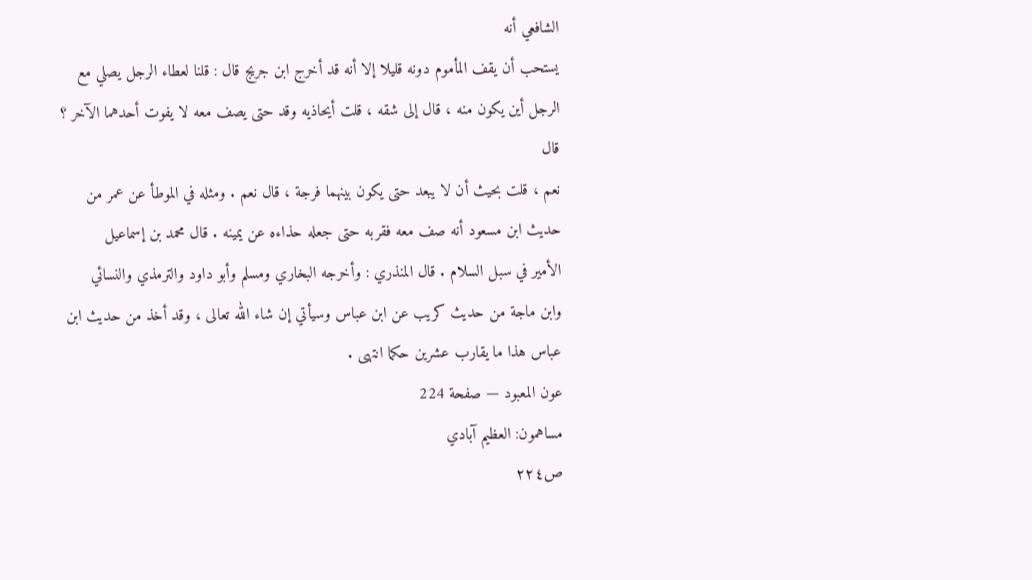الشافعي أنه
يستحب أن يقف المأموم دونه قليلا إلا أنه قد أخرج ابن جريج قال : قلنا لعطاء الرجل يصلي مع
الرجل أين يكون منه ، قال إلى شقه ، قلت أيحاذيه وقد حتى يصف معه لا يفوت أحدهما الآخر ؟ قال
نعم ، قلت بحيث أن لا يبعد حتى يكون بينهما فرجة ، قال نعم . ومثله في الموطأ عن عمر من
حديث ابن مسعود أنه صف معه فقربه حتى جعله حذاءه عن يمينه . قال محمد بن إسماعيل
الأمير في سبل السلام . قال المنذري : وأخرجه البخاري ومسلم وأبو داود والترمذي والنسائي
وابن ماجة من حديث كريب عن ابن عباس وسيأتي إن شاء الله تعالى ، وقد أخذ من حديث ابن
عباس هذا ما يقارب عشرين حكما انتهى .
عون المعبود — صفحة 224
مساهمون: العظيم آبادي
ص٢٢٤